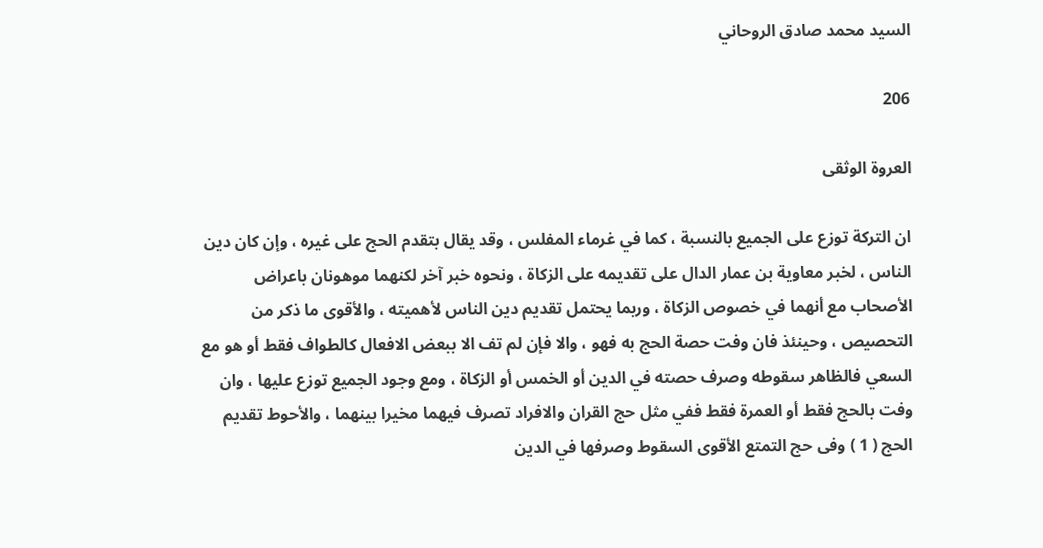السيد محمد صادق الروحاني

206

العروة الوثقى

ان التركة توزع على الجميع بالنسبة ، كما في غرماء المفلس ، وقد يقال بتقدم الحج على غيره ، وإن كان دين الناس ، لخبر معاوية بن عمار الدال على تقديمه على الزكاة ، ونحوه خبر آخر لكنهما موهونان باعراض الأصحاب مع أنهما في خصوص الزكاة ، وربما يحتمل تقديم دين الناس لأهميته ، والأقوى ما ذكر من التحصيص ، وحينئذ فان وفت حصة الحج به فهو ، والا فإن لم تف الا ببعض الافعال كالطواف فقط أو هو مع السعي فالظاهر سقوطه وصرف حصته في الدين أو الخمس أو الزكاة ، ومع وجود الجميع توزع عليها ، وان وفت بالحج فقط أو العمرة فقط ففي مثل حج القران والافراد تصرف فيهما مخيرا بينهما ، والأحوط تقديم الحج ( 1 ) وفى حج التمتع الأقوى السقوط وصرفها في الدين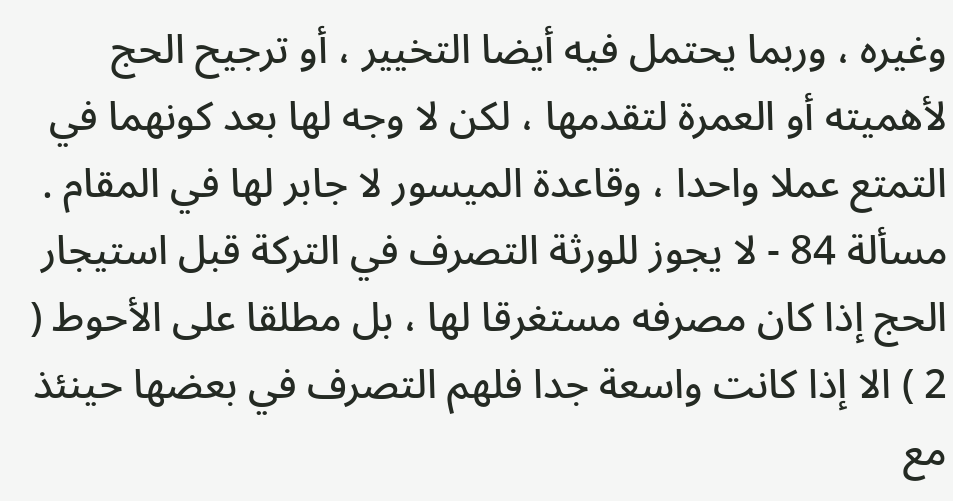وغيره ، وربما يحتمل فيه أيضا التخيير ، أو ترجيح الحج لأهميته أو العمرة لتقدمها ، لكن لا وجه لها بعد كونهما في التمتع عملا واحدا ، وقاعدة الميسور لا جابر لها في المقام . مسألة 84 - لا يجوز للورثة التصرف في التركة قبل استيجار الحج إذا كان مصرفه مستغرقا لها ، بل مطلقا على الأحوط ( 2 ) الا إذا كانت واسعة جدا فلهم التصرف في بعضها حينئذ مع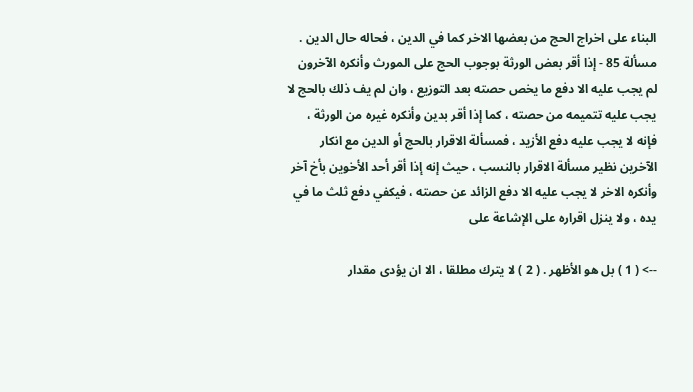البناء على اخراج الحج من بعضها الاخر كما في الدين ، فحاله حال الدين . مسألة 85 - إذا أقر بعض الورثة بوجوب الحج على المورث وأنكره الآخرون لم يجب عليه الا دفع ما يخص حصته بعد التوزيع ، وان لم يف ذلك بالحج لا يجب عليه تتميمه من حصته ، كما إذا أقر بدين وأنكره غيره من الورثة ، فإنه لا يجب عليه دفع الأزيد ، فمسألة الاقرار بالحج أو الدين مع انكار الآخرين نظير مسألة الاقرار بالنسب ، حيث إنه إذا أقر أحد الأخوين بأخ آخر وأنكره الاخر لا يجب عليه الا دفع الزائد عن حصته ، فيكفي دفع ثلث ما في يده ، ولا ينزل اقراره على الإشاعة على

--> ( 1 ) بل هو الأظهر . ( 2 ) لا يترك مطلقا ، الا ان يؤدى مقدار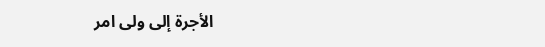الأجرة إلى ولى امر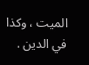الميت ، وكذا في الدين .